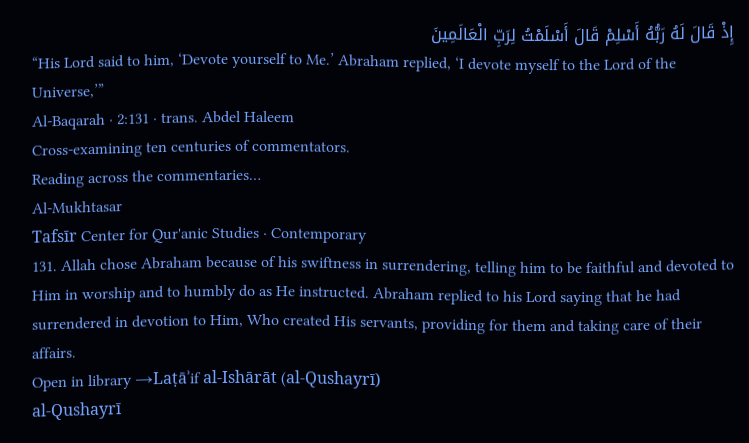إِذْ قَالَ لَهُ رَبُّهُ أَسْلِمْ قَالَ أَسْلَمْتُ لِرَبِّ الْعَالَمِينَ
“His Lord said to him, ‘Devote yourself to Me.’ Abraham replied, ‘I devote myself to the Lord of the Universe,’”
Al-Baqarah · 2:131 · trans. Abdel Haleem
Cross-examining ten centuries of commentators.
Reading across the commentaries…
Al-Mukhtasar
Tafsīr Center for Qur'anic Studies · Contemporary
131. Allah chose Abraham because of his swiftness in surrendering, telling him to be faithful and devoted to Him in worship and to humbly do as He instructed. Abraham replied to his Lord saying that he had surrendered in devotion to Him, Who created His servants, providing for them and taking care of their affairs.
Open in library →Laṭāʾif al-Ishārāt (al-Qushayrī)
al-Qushayrī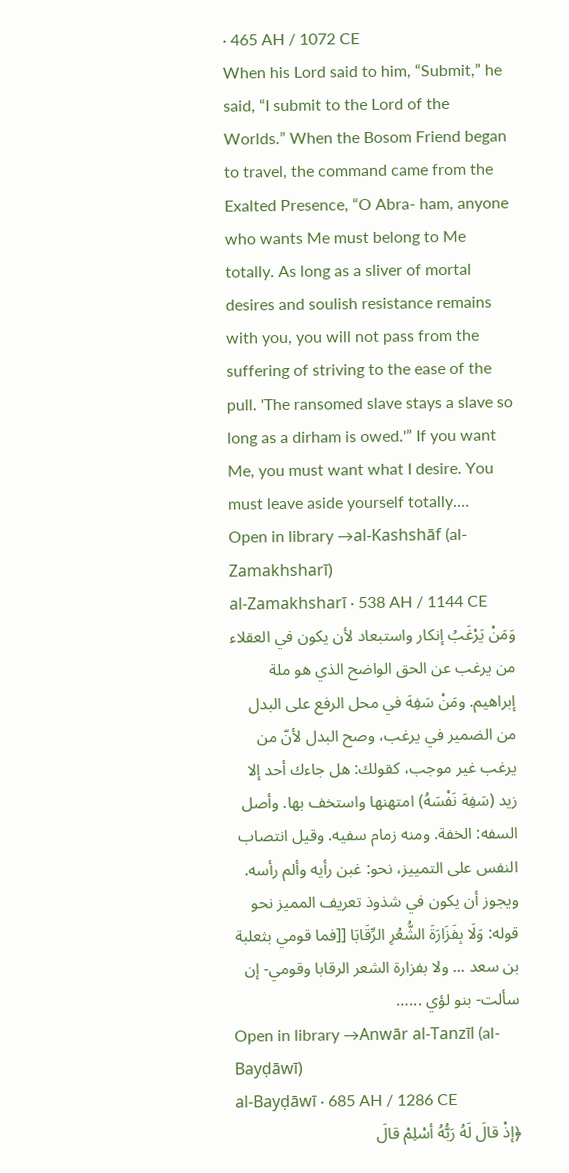· 465 AH / 1072 CE
When his Lord said to him, “Submit,” he said, “I submit to the Lord of the Worlds.” When the Bosom Friend began to travel, the command came from the Exalted Presence, “O Abra- ham, anyone who wants Me must belong to Me totally. As long as a sliver of mortal desires and soulish resistance remains with you, you will not pass from the suffering of striving to the ease of the pull. 'The ransomed slave stays a slave so long as a dirham is owed.'” If you want Me, you must want what I desire. You must leave aside yourself totally.…
Open in library →al-Kashshāf (al-Zamakhsharī)
al-Zamakhsharī · 538 AH / 1144 CE
وَمَنْ يَرْغَبُ إنكار واستبعاد لأن يكون في العقلاء من يرغب عن الحق الواضح الذي هو ملة إبراهيم. ومَنْ سَفِهَ في محل الرفع على البدل من الضمير في يرغب، وصح البدل لأنّ من يرغب غير موجب، كقولك: هل جاءك أحد إلا زيد (سَفِهَ نَفْسَهُ) امتهنها واستخف بها. وأصل السفه: الخفة. ومنه زمام سفيه. وقيل انتصاب النفس على التمييز، نحو: غبن رأيه وألم رأسه. ويجوز أن يكون في شذوذ تعريف المميز نحو قوله: وَلَا بِفَزَارَةَ الشُّعُرِ الرِّقَابَا [[فما قومي بثعلبة بن سعد ... ولا بفزارة الشعر الرقابا وقومي- إن سألت- بنو لؤي ...…
Open in library →Anwār al-Tanzīl (al-Bayḍāwī)
al-Bayḍāwī · 685 AH / 1286 CE
﴿إذْ قالَ لَهُ رَبُّهُ أسْلِمْ قالَ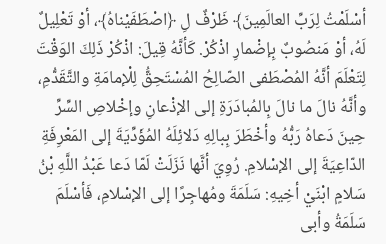أسْلَمْتُ لِرَبِّ العالَمِينَ﴾ ظَرْفٌ لِ ﴿اصْطَفَيْناهُ﴾، أوْ تَعْلِيلٌ لَهُ، أوْ مَنصُوبٌ بِإضْمارِ اذْكُرْ. كَأنَّهُ قِيلَ: اذْكُرْ ذَلِكَ الوَقْتَ لِتَعْلَمَ أنَّهُ المُصْطَفى الصّالِحُ المُسْتَحِقُّ لِلْإمامَةِ والتَّقَدُّمِ، وأنَّهُ نالَ ما نالَ بِالمُبادَرَةِ إلى الإذْعانِ وإخْلاصِ السِّرِّ حِينَ دَعاهُ رَبُّهُ وأخْطَرَ بِبالِهِ دَلائِلَهُ المُؤَدِّيَةَ إلى المَعْرِفَةِ الدّاعِيَةَ إلى الإسْلامِ. رُوِيَ أنَّها نَزَلَتْ لَمّا دَعا عَبْدُ اللَّهِ بْنُ سَلامٍ ابْنَيْ أخِيهِ: سَلَمَةَ ومُهاجِرًا إلى الإسْلامِ، فَأسْلَمَ سَلَمَةُ وأبى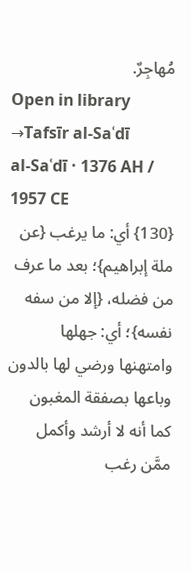مُهاجِرٌ.
Open in library →Tafsīr al-Saʿdī
al-Saʿdī · 1376 AH / 1957 CE
{130} أي: ما يرغب {عن ملة إبراهيم}؛ بعد ما عرف من فضله، {إلا من سفه نفسه}؛ أي: جهلها وامتهنها ورضي لها بالدون وباعها بصفقة المغبون كما أنه لا أرشد وأكمل ممَّن رغب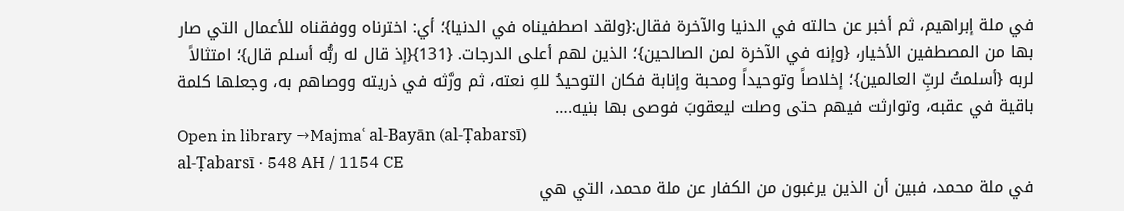في ملة إبراهيم، ثم أخبر عن حالته في الدنيا والآخرة فقال:{ولقد اصطفيناه في الدنيا}؛ أي: اخترناه ووفقناه للأعمال التي صار بها من المصطفين الأخيار، {وإنه في الآخرة لمن الصالحين}؛ الذين لهم أعلى الدرجات. {131}{إذ قال له ربُّه أسلم قال}؛ امتثالاً لربه {أسلمتُ لربِّ العالمين}؛ إخلاصاً وتوحيداً ومحبة وإنابة فكان التوحيدُ للهِ نعته، ثم ورَّثه في ذريته ووصاهم به، وجعلها كلمة باقية في عقبه، وتوارثت فيهم حتى وصلت ليعقوبَ فوصى بها بنيه.…
Open in library →Majmaʿ al-Bayān (al-Ṭabarsī)
al-Ṭabarsī · 548 AH / 1154 CE
في ملة محمد، فبين أن الذين يرغبون من الكفار عن ملة محمد، التي هي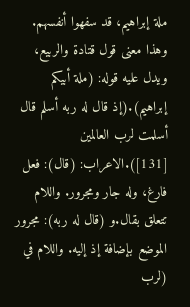ملة إبراهيم، قد سفهوا أنفسهم. وهذا معنى قول قتادة والربيع، ويدل عليه قوله: (ملة أبيكم إبراهيم).(إذ قال له ربه أسلم قال أسلمت لرب العالمين [131]).الاعراب: (قال): فعل فارغ، وله جار ومجرور. واللام تتعلق بقال.و (قال له ربه): مجرور الموضع بإضافة إذ إليه. واللام في (لرب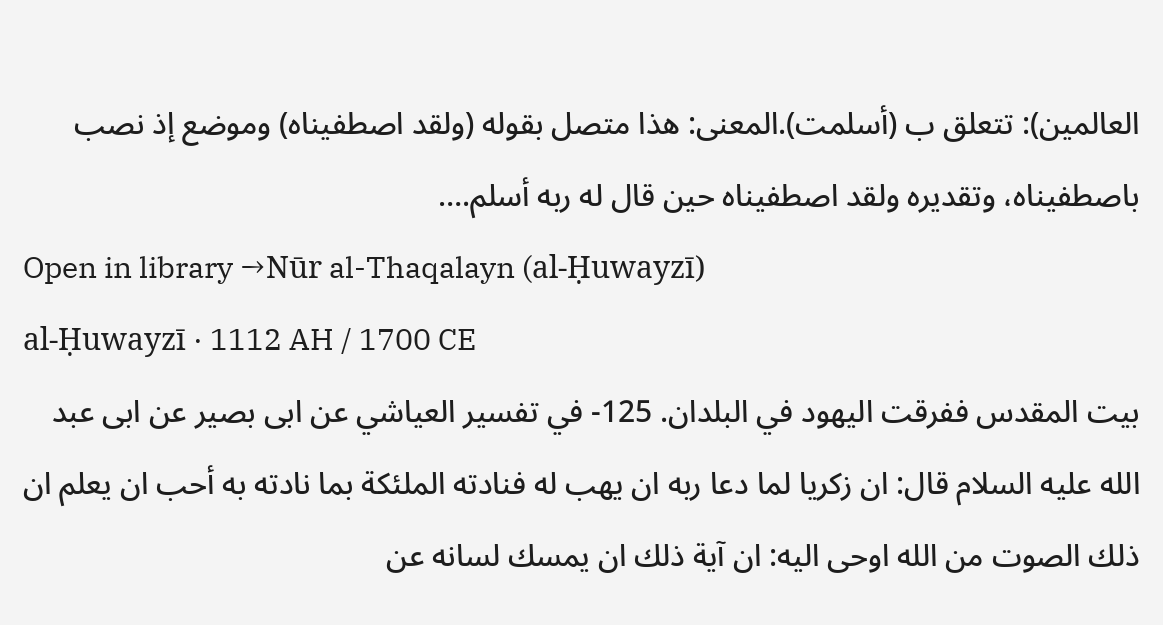العالمين): تتعلق ب (أسلمت).المعنى: هذا متصل بقوله (ولقد اصطفيناه) وموضع إذ نصب باصطفيناه، وتقديره ولقد اصطفيناه حين قال له ربه أسلم.…
Open in library →Nūr al-Thaqalayn (al-Ḥuwayzī)
al-Ḥuwayzī · 1112 AH / 1700 CE
بيت المقدس ففرقت اليهود في البلدان. 125- في تفسير العياشي عن ابى بصير عن ابى عبد الله عليه السلام قال: ان زكريا لما دعا ربه ان يهب له فنادته الملئكة بما نادته به أحب ان يعلم ان ذلك الصوت من الله اوحى اليه: ان آية ذلك ان يمسك لسانه عن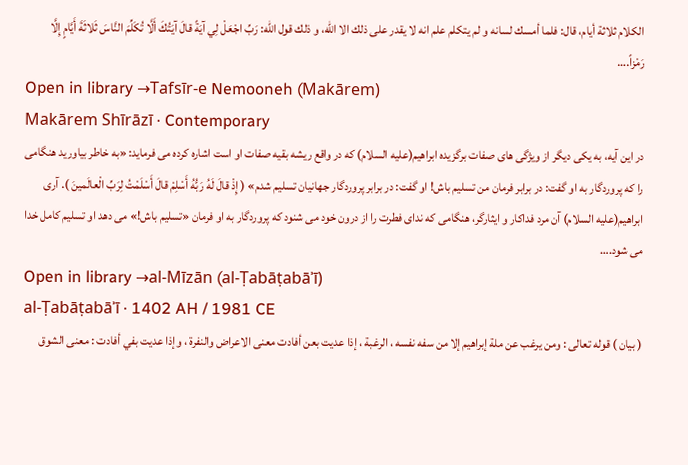الكلام ثلاثة أيام، قال: فلما أمسك لسانه و لم يتكلم علم انه لا يقدر على ذلك الا الله، و ذلك قول الله: رَبِّ اجْعَلْ لِي آيَةً قالَ آيَتُكَ أَلَّا تُكَلِّمَ النَّاسَ ثَلاثَةَ أَيَّامٍ إِلَّا رَمْزاً.…
Open in library →Tafsīr-e Nemooneh (Makārem)
Makārem Shīrāzī · Contemporary
در این آیه، به یکى دیگر از ویژگى هاى صفات برگزیده ابراهیم(علیه السلام) که در واقع ریشه بقیه صفات او است اشاره کرده مى فرماید: «به خاطر بیاورید هنگامى را که پروردگار به او گفت: در برابر فرمان من تسلیم باش! او گفت: در برابر پروردگار جهانیان تسلیم شدم» ( إِذْ قالَ لَهُ رَبُّهُ أَسْلِمْ قالَ أَسْلَمْتُ لِرَبِّ الْعالَمینَ ). آرى ابراهیم(علیه السلام) آن مرد فداکار و ایثارگر، هنگامى که نداى فطرت را از درون خود مى شنود که پروردگار به او فرمان «تسلیم باش!» مى دهد او تسلیم کامل خدا مى شود.…
Open in library →al-Mīzān (al-Ṭabāṭabāʾī)
al-Ṭabāṭabāʾī · 1402 AH / 1981 CE
( بيان ) قوله تعالى : ومن يرغب عن ملة إبراهيم إلا من سفه نفسه ، الرغبة ، إذا عديت بعن أفادت معنى الاعراض والنفرة ، وإذا عديت بفي أفادت : معنى الشوق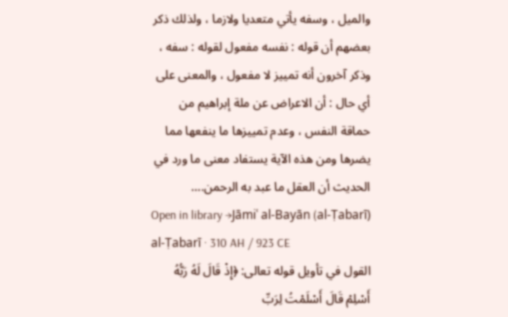والميل ، وسفه يأتي متعديا ولازما ، ولذلك ذكر بعضهم أن قوله : نفسه مفعول لقوله : سفه ، وذكر آخرون أنه تمييز لا مفعول ، والمعنى على أي حال : أن الاعراض عن ملة إبراهيم من حماقة النفس ، وعدم تمييزها ما ينفعها مما يضرها ومن هذه الآية يستفاد معنى ما ورد في الحديث أن العقل ما عبد به الرحمن.…
Open in library →Jāmiʿ al-Bayān (al-Ṭabarī)
al-Ṭabarī · 310 AH / 923 CE
القول في تأويل قوله تعالى: ﴿إِذْ قَالَ لَهُ رَبُّهُ أَسْلِمْ قَالَ أَسْلَمْتُ لِرَبِّ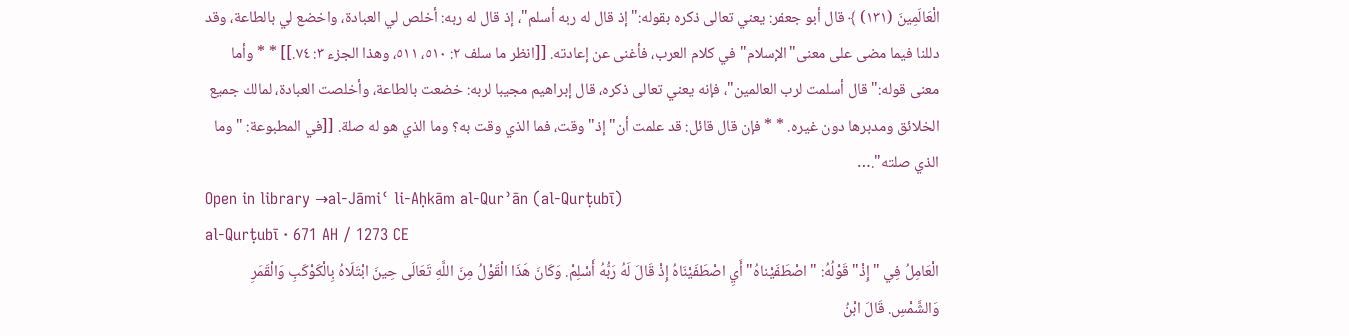الْعَالَمِينَ (١٣١) ﴾ قال أبو جعفر: يعني تعالى ذكره بقوله:"إذ قال له ربه أسلم"، إذ قال له ربه: أخلص لي العبادة، واخضع لي بالطاعة، وقد دللنا فيما مضى على معنى"الإسلام" في كلام العرب، فأغنى عن إعادته. [[انظر ما سلف ٢: ٥١٠، ٥١١، وهذا الجزء ٣: ٧٤.]] * * وأما معنى قوله:"قال أسلمت لرب العالمين"، فإنه يعني تعالى ذكره، قال إبراهيم مجيبا لربه: خضعت بالطاعة، وأخلصت العبادة، لمالك جميع الخلائق ومدبرها دون غيره. * * فإن قال قائل: قد علمت أن"إذ" وقت، فما الذي وقت به؟ وما الذي هو له صلة. [[في المطبوعة: "وما الذي صلته".…
Open in library →al-Jāmiʿ li-Aḥkām al-Qurʾān (al-Qurṭubī)
al-Qurṭubī · 671 AH / 1273 CE
الْعَامِلُ فِي "إِذْ" قَوْلُهُ: "اصْطَفَيْناهُ" أَيِ اصْطَفَيْنَاهُ إِذْ قَالَ لَهُ رَبُّهُ أَسْلِمْ. وَكَانَ هَذَا الْقَوْلُ مِنَ اللَّهِ تَعَالَى حِينَ ابْتَلَاهُ بِالْكَوْكَبِ وَالْقَمَرِ وَالشَّمْسِ. قَالَ ابْنُ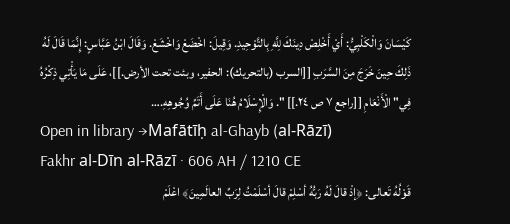كَيْسَانَ وَالْكَلْبِيُّ: أَيْ أَخْلِصْ دِينَكَ لِلَّهِ بِالتَّوْحِيدِ. وَقِيلَ: اخْضَعْ وَاخْشَعْ. وَقَالَ ابْنُ عَبَّاسٍ: إِنَّمَا قَالَ لَهُ ذَلِكَ حِينَ خَرَجَ مِنَ السَّرَبِ [[السرب (بالتحريك): الحفير، وبئت تحت الأرض.]]، عَلَى مَا يَأْتِي ذِكْرُهُ فِي" الْأَنْعَامِ [[راجع ٧ ص ٢٤.]] ". وَالْإِسْلَامُ هُنَا عَلَى أَتَمِّ وُجُوهِهِ.…
Open in library →Mafātīḥ al-Ghayb (al-Rāzī)
Fakhr al-Dīn al-Rāzī · 606 AH / 1210 CE
قَوْلُهُ تَعالى: ﴿إذْ قالَ لَهُ رَبُّهُ أسْلِمْ قالَ أسْلَمْتُ لِرَبِّ العالَمِينَ﴾ اعْلَمْ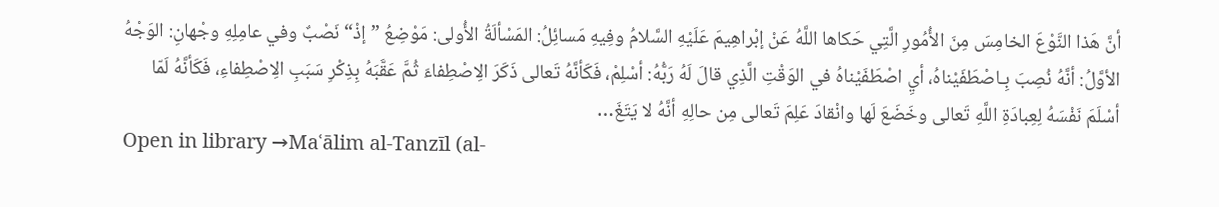أنَّ هَذا النَّوْعَ الخامِسَ مِنَ الأُمُورِ الَّتِي حَكاها اللَّهُ عَنْ إبْراهِيمَ عَلَيْهِ السَّلامُ وفِيهِ مَسائِلُ: المَسْألَةُ الأُولى: مَوْضِعُ ”إذْ“ نَصْبٌ وفي عامِلِهِ وجْهانِ: الوَجْهُ الأوَّلُ: أنَّهُ نُصِبَ بِـاصْطَفَيْناهُ، أيِ اصْطَفَيْناهُ في الوَقْتِ الَّذِي قالَ لَهُ رَبُّهُ: أسْلِمْ، فَكَأنَّهُ تَعالى ذَكَرَ الِاصْطِفاءَ ثُمَّ عَقَّبَهُ بِذِكْرِ سَبَبِ الِاصْطِفاءِ، فَكَأنَّهُ لَمّا أسْلَمَ نَفْسَهُ لِعِبادَةِ اللَّهِ تَعالى وخَضَعَ لَها وانْقادَ عَلِمَ تَعالى مِن حالِهِ أنَّهُ لا يَتَغَ…
Open in library →Maʿālim al-Tanzīl (al-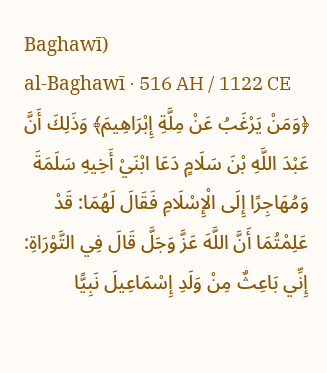Baghawī)
al-Baghawī · 516 AH / 1122 CE
﴿وَمَنْ يَرْغَبُ عَنْ مِلَّةِ إِبْرَاهِيمَ﴾ وَذَلِكَ أَنَّ عَبْدَ اللَّهِ بْنَ سَلَامٍ دَعَا ابْنَيْ أَخِيهِ سَلَمَةَ وَمُهَاجِرًا إِلَى الْإِسْلَامِ فَقَالَ لَهُمَا: قَدْ عَلِمْتُمَا أَنَّ اللَّهَ عَزَّ وَجَلَّ قَالَ فِي التَّوْرَاةِ: إِنِّي بَاعِثٌ مِنْ وَلَدِ إِسْمَاعِيلَ نَبِيًّا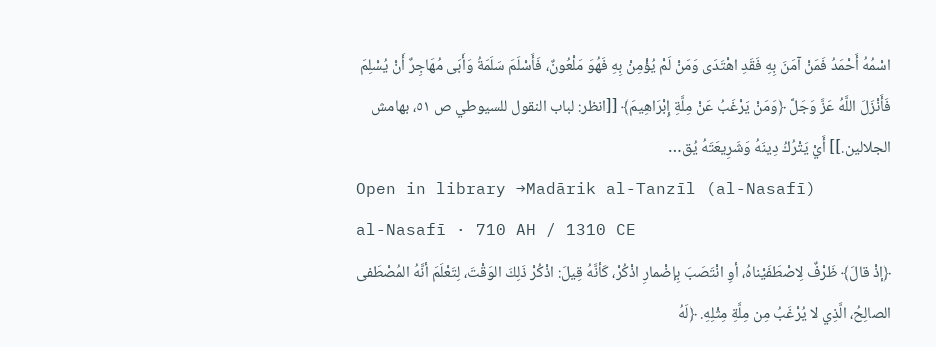اسْمُهُ أَحْمَدُ فَمَنْ آمَنَ بِهِ فَقَدِ اهْتَدَى وَمَنْ لَمْ يُؤْمِنْ بِهِ فَهُوَ مَلْعُونٌ، فَأَسْلَمَ سَلَمَةُ وَأَبَى مُهَاجِرٌ أَنْ يُسْلِمَ فَأَنْزَلَ اللَّهُ عَزَّ وَجَلَّ ﴿وَمَنْ يَرْغَبُ عَنْ مِلَّةِ إِبْرَاهِيمَ﴾ [[انظر: لباب النقول للسيوطي ص ٥١، بهامش الجلالين.]] أَيْ يَتْرُكُ دِينَهُ وَشَرِيعَتَهُ يُق…
Open in library →Madārik al-Tanzīl (al-Nasafī)
al-Nasafī · 710 AH / 1310 CE
﴿إذْ قالَ﴾ ظَرْفٌ لِاصْطَفَيْناهُ، أوِ انْتَصَبَ بِإضْمارِ اذْكُرْ، كَأنَّهُ قِيلَ: اذْكُرْ ذَلِكَ الوَقْتَ، لِتَعْلَمَ أنَّهُ المُصْطَفى الصالِحُ، الَّذِي لا يُرْغَبُ مِن مِلَّةِ مِثْلِهِ. ﴿لَهُ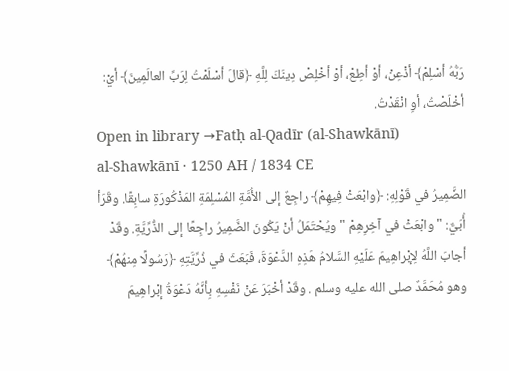رَبُّهُ أسْلِمْ﴾ أذْعِنْ، أوْ أطِعْ، أوْ أخْلِصْ دِينَكَ لِلَّهِ ﴿قالَ أسْلَمْتُ لِرَبِّ العالَمِينَ﴾ أيْ: أخْلَصْتُ، أوِ انْقَدْتُ.
Open in library →Fatḥ al-Qadīr (al-Shawkānī)
al-Shawkānī · 1250 AH / 1834 CE
الضَّمِيرُ في قَوْلِهِ: ﴿وابْعَثْ فِيهِمْ﴾ راجِعٌ إلى الأُمَّةِ المُسْلِمَةِ المَذْكُورَةِ سابِقًا. وقَرَأ أُبَيٌّ: " وابْعَثْ في آخِرِهِمْ " ويُحْتَمَلُ أنْ يَكُونَ الضَّمِيرُ راجِعًا إلى الذُّرِّيَّةِ. وقَدْ أجابَ اللَّهُ لِإبْراهِيمَ عَلَيْهِ السَّلامُ هَذِهِ الدَّعْوَةَ، فَبَعَثَ في ذُرِّيَّتِهِ ﴿رَسُولًا مِنهُمْ﴾ وهو مُحَمَّدٌ صلى الله عليه وسلم . وقَدْ أخْبَرَ عَنْ نَفْسِهِ بِأنَّهُ دَعْوَةُ إبْراهِيمَ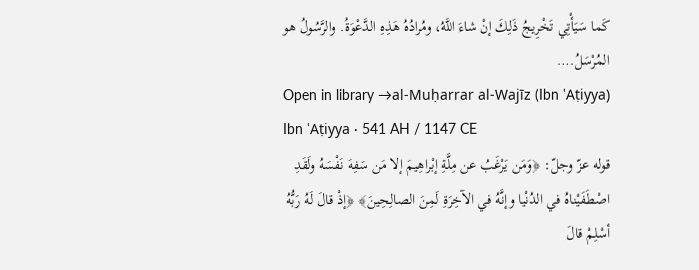كَما سَيَأْتِي تَخْرِيجُ ذَلِكَ إنْ شاءَ اللَّهُ، ومُرادُهُ هَذِهِ الدَّعْوَةُ. والرَّسُولُ هو المُرْسَلُ.…
Open in library →al-Muḥarrar al-Wajīz (Ibn ʿAṭiyya)
Ibn ʿAṭiyya · 541 AH / 1147 CE
قوله عزّ وجلّ: ﴿وَمَن يَرْغَبُ عن مِلَّةِ إبْراهِيمَ إلا مَن سَفِهَ نَفْسَهُ ولَقَدِ اصْطَفَيْناهُ في الدُنْيا وإنَّهُ في الآخِرَةِ لَمِنَ الصالِحِينَ﴾ ﴿إذْ قالَ لَهُ رَبُّهُ أسْلِمْ قالَ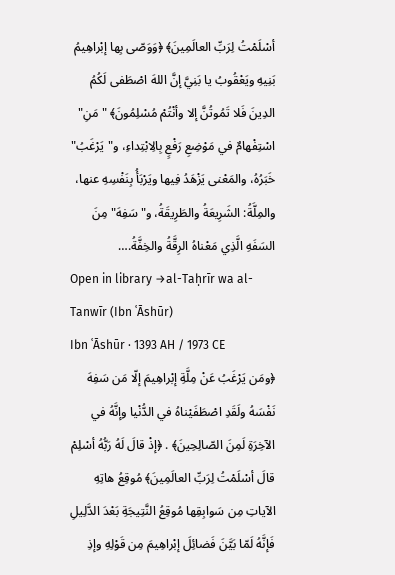أسْلَمْتُ لِرَبِّ العالَمِينَ﴾ ﴿وَوَصّى بِها إبْراهِيمُ بَنِيهِ ويَعْقُوبُ يا بَنِيَّ إنَّ اللهَ اصْطَفى لَكُمُ الدِينَ فَلا تَمُوتُنَّ إلا وأنْتُمْ مُسْلِمُونَ﴾ "مَنِ" اسْتِفْهامٌ في مَوْضِعِ رَفْعٍ بِالِابْتِداءِ، و"يَرْغَبُ" خَبَرُهُ، والمَعْنى يَزْهَدُ فِيها ويَرْبَأُ بِنَفْسِهِ عنها، والمِلَّةُ: الشَرِيعَةُ والطَرِيقَةُ، و"سَفِهَ" مِنَ السَفَهِ الَّذِي مَعْناهُ الرِقَّةُ والخِفَّةُ.…
Open in library →al-Taḥrīr wa al-Tanwīr (Ibn ʿĀshūr)
Ibn ʿĀshūr · 1393 AH / 1973 CE
﴿ومَن يَرْغَبُ عَنْ مِلَّةِ إبْراهِيمَ إلّا مَن سَفِهَ نَفْسَهُ ولَقَدِ اصْطَفَيْناهُ في الدُّنْيا وإنَّهُ في الآخِرَةِ لَمِنَ الصّالِحِينَ﴾ . ﴿إذْ قالَ لَهُ رَبُّهُ أسْلِمْ قالَ أسْلَمْتُ لِرَبِّ العالَمِينَ﴾ مُوقِعُ هاتِهِ الآياتِ مِن سَوابِقِها مُوقِعُ النَّتِيجَةِ بَعْدَ الدَّلِيلِ فَإنَّهُ لَمّا بَيَّنَ فَضائِلَ إبْراهِيمَ مِن قَوْلِهِ وإذِ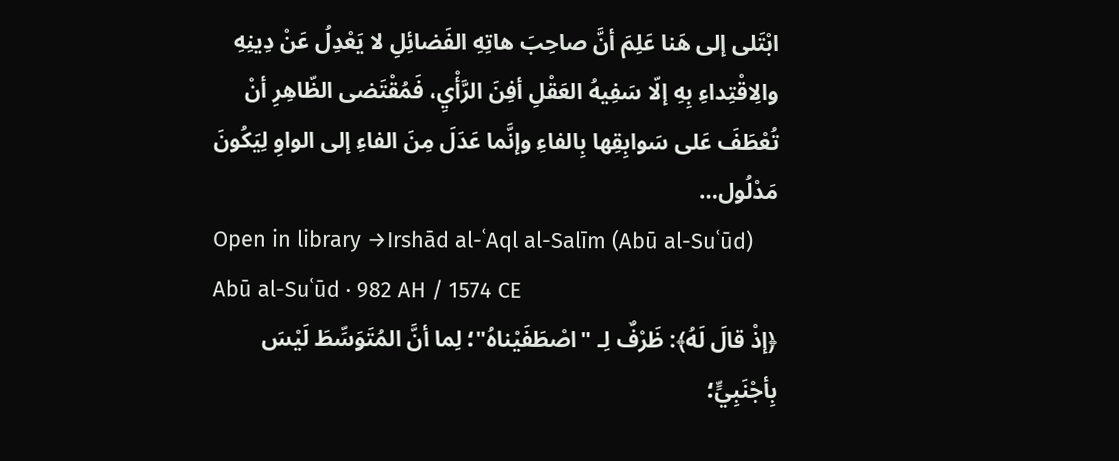ابْتَلى إلى هَنا عَلِمَ أنَّ صاحِبَ هاتِهِ الفَضائِلِ لا يَعْدِلُ عَنْ دِينِهِ والِاقْتِداءِ بِهِ إلّا سَفِيهُ العَقْلِ أفِنَ الرَّأْيِ، فَمُقْتَضى الظّاهِرِ أنْ تُعْطَفَ عَلى سَوابِقِها بِالفاءِ وإنَّما عَدَلَ مِنَ الفاءِ إلى الواوِ لِيَكُونَ مَدْلُول…
Open in library →Irshād al-ʿAql al-Salīm (Abū al-Suʿūd)
Abū al-Suʿūd · 982 AH / 1574 CE
﴿إذْ قالَ لَهُ﴾: ظَرْفٌ لِـ "اصْطَفَيْناهُ"؛ لِما أنَّ المُتَوَسِّطَ لَيْسَ بِأجْنَبِيٍّ؛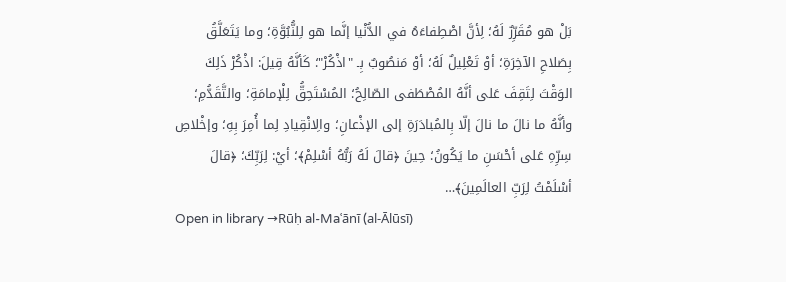بَلْ هو مُقَرِّرٌ لَهُ؛ لِأنَّ اصْطِفاءَهُ في الدُّنْيا إنَّما هو لِلنُّبُوَّةِ؛ وما يَتَعَلَّقُ بِصَلاحِ الآخِرَةِ؛ أوْ تَعْلِيلٌ لَهُ؛ أوْ مَنصُوبٌ بِـ "اذْكُرْ"؛ كَأنَّهُ قِيلَ: اذْكُرْ ذَلِكَ الوَقْتَ لِتَقِفَ عَلى أنَّهُ المُصْطَفى الصّالِحُ؛ المُسْتَحِقُّ لِلْإمامَةِ؛ والتَّقَدُّمِ؛ وأنَّهُ ما نالَ ما نالَ إلّا بِالمُبادَرَةِ إلى الإذْعانِ؛ والِانْقِيادِ لِما أُمِرَ بِهِ؛ وإخْلاصِ سِرِّهِ عَلى أحْسَنِ ما يَكُونُ؛ حِينَ ﴿قالَ لَهُ رَبُّهُ أسْلِمْ﴾؛ أيْ: لِرَبِّكَ؛ ﴿قالَ أسْلَمْتُ لِرَبِّ العالَمِينَ﴾…
Open in library →Rūḥ al-Maʿānī (al-Ālūsī)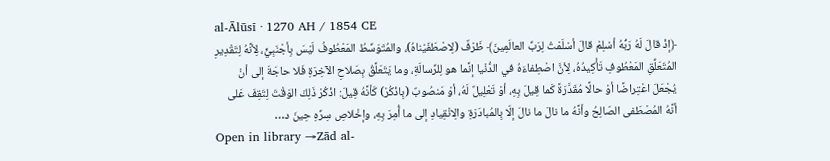al-Ālūsī · 1270 AH / 1854 CE
﴿إذْ قالَ لَهُ رَبُّهُ أسْلِمْ قالَ أسْلَمْتُ لِرَبِّ العالَمِينَ﴾ ظَرْفٌ (لِاصْطَفَيْناهُ)، والمُتَوَسِّطُ المَعْطُوفُ لَيْسَ بِأجْنَبِيٍّ، لِأنَّهُ لِتَقْدِيرِ المُتَعَلِّقِ المَعْطُوفِ تَأْكِيدُهُ، لِأنَّ اصْطِفاءَهُ في الدُّنْيا إنَّما هو لِلرِّسالَةِ، وما يَتَعَلَّقُ بِصَلاحِ الآخِرَةِ فَلا حاجَةَ إلى أنْ يُجْعَلَ اعْتِراضًا أوْ حالًا مُقَدَّرَةً كَما قِيلَ بِهِ، أوْ تَعْلِيلٌ لَهُ، أوْ مَنصُوبٌ (بِاذْكُرْ) كَأنَّهُ قِيلَ: اذْكُرْ ذَلِكَ الوَقْتَ لِتَقِفَ عَلى أنَّهُ المُصْطَفى الصّالِحُ وأنَّهُ ما نالَ ما نالَ إلّا بِالمُبادَرَةِ والِانْقِيادِ إلى ما أُمِرَ بِهِ، وإخْلاصِ سِرِّهِ حِينَ د…
Open in library →Zād al-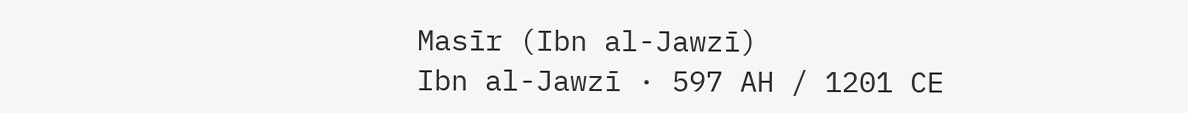Masīr (Ibn al-Jawzī)
Ibn al-Jawzī · 597 AH / 1201 CE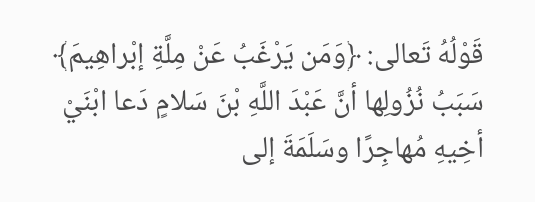قَوْلُهُ تَعالى: ﴿وَمَن يَرْغَبُ عَنْ مِلَّةِ إبْراهِيمَ﴾ سَبَبُ نُزُولِها أنَّ عَبْدَ اللَّهِ بْنَ سَلامٍ دَعا ابْنَيْ أخِيهِ مُهاجِرًا وسَلَمَةَ إلى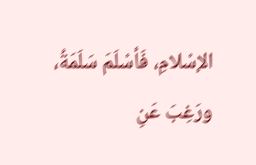الإسْلامِ، فَأسْلَمَ سَلَمَةُ، ورَغِبَ عَنِ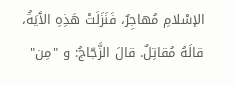الإسْلامِ مُهاجِرٌ، فَنَزَلَتْ هَذِهِ الآَيَةُ، قالَهُ مُقاتِلٌ. قالَ الزَّجّاجُ: و "مِن"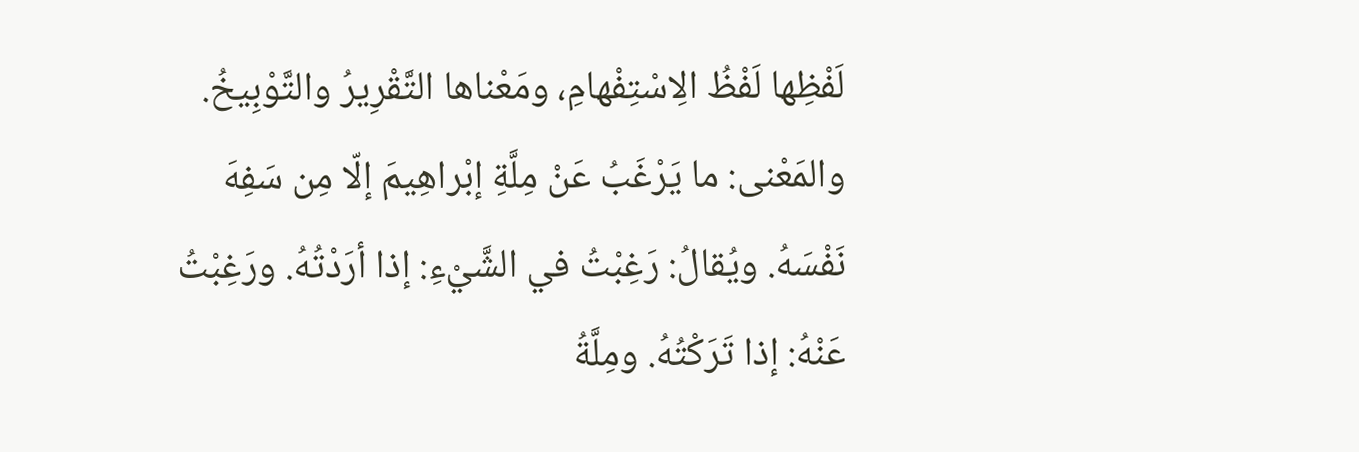لَفْظِها لَفْظُ الِاسْتِفْهامِ، ومَعْناها التَّقْرِيرُ والتَّوْبِيخُ. والمَعْنى: ما يَرْغَبُ عَنْ مِلَّةِ إبْراهِيمَ إلّا مِن سَفِهَ نَفْسَهُ. ويُقالُ: رَغِبْتُ في الشَّيْءِ: إذا أرَدْتُهُ. ورَغِبْتُ عَنْهُ: إذا تَرَكْتُهُ. ومِلَّةُ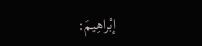إبْراهِيمَ: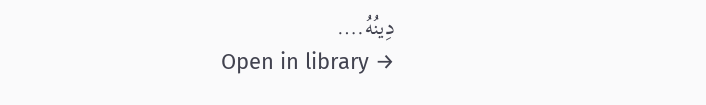دِينُهُ.…
Open in library →